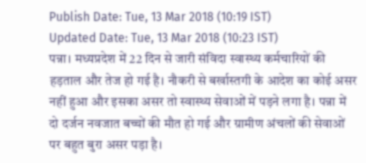Publish Date: Tue, 13 Mar 2018 (10:19 IST)
Updated Date: Tue, 13 Mar 2018 (10:23 IST)
पन्ना। मध्यप्रदेश में 22 दिन से जारी संविदा स्वास्थ्य कर्मचारियों की हड़ताल और तेज हो गई है। नौकरी से बर्खास्तगी के आदेश का कोई असर नहीं हुआ और इसका असर तो स्वास्थ्य सेवाओं में पड़ने लगा है। पन्ना में दो दर्जन नवजात बच्चों की मौत हो गई और ग्रामीण अंचलों की सेवाओं पर बहुत बुरा असर पड़ा है।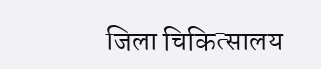जिला चिकित्सालय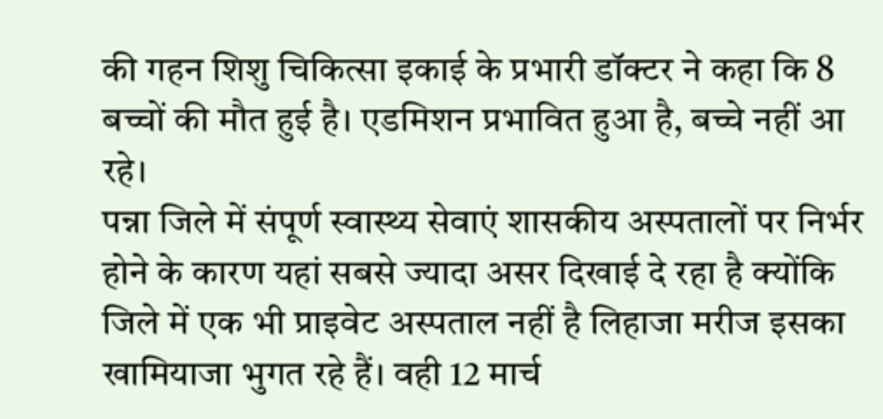की गहन शिशु चिकित्सा इकाई के प्रभारी डॉक्टर ने कहा कि 8 बच्चों की मौत हुई है। एडमिशन प्रभावित हुआ है, बच्चे नहीं आ रहे।
पन्ना जिले में संपूर्ण स्वास्थ्य सेवाएं शासकीय अस्पतालों पर निर्भर होने के कारण यहां सबसे ज्यादा असर दिखाई दे रहा है क्योंकि जिले में एक भी प्राइवेट अस्पताल नहीं है लिहाजा मरीज इसका खामियाजा भुगत रहे हैं। वही 12 मार्च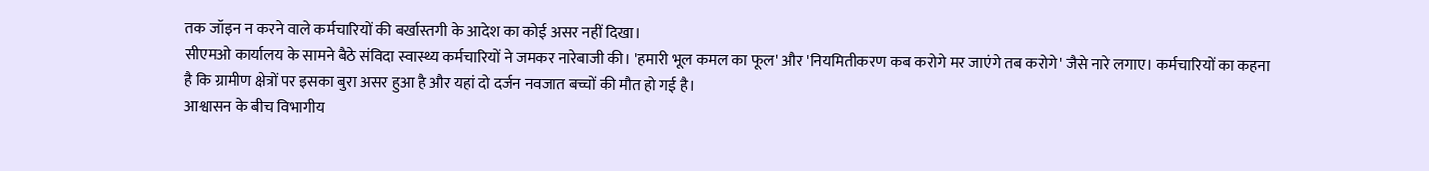तक जॉइन न करने वाले कर्मचारियों की बर्खास्तगी के आदेश का कोई असर नहीं दिखा।
सीएमओ कार्यालय के सामने बैठे संविदा स्वास्थ्य कर्मचारियों ने जमकर नारेबाजी की। 'हमारी भूल कमल का फूल' और 'नियमितीकरण कब करोगे मर जाएंगे तब करोगे' जैसे नारे लगाए। कर्मचारियों का कहना है कि ग्रामीण क्षेत्रों पर इसका बुरा असर हुआ है और यहां दो दर्जन नवजात बच्चों की मौत हो गई है।
आश्वासन के बीच विभागीय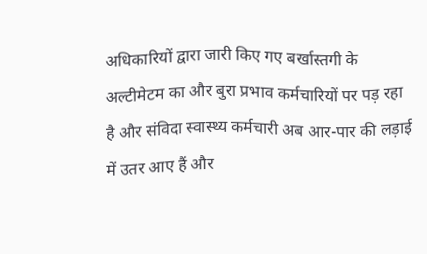अधिकारियों द्वारा जारी किए गए बर्खास्तगी के अल्टीमेटम का और बुरा प्रभाव कर्मचारियों पर पड़ रहा है और संविदा स्वास्थ्य कर्मचारी अब आर-पार की लड़ाई में उतर आए हैं और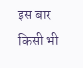इस बार किसी भी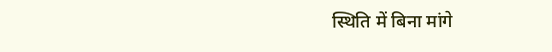स्थिति में बिना मांगे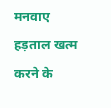मनवाए हड़ताल खत्म करने के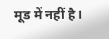मूड में नहीं है।